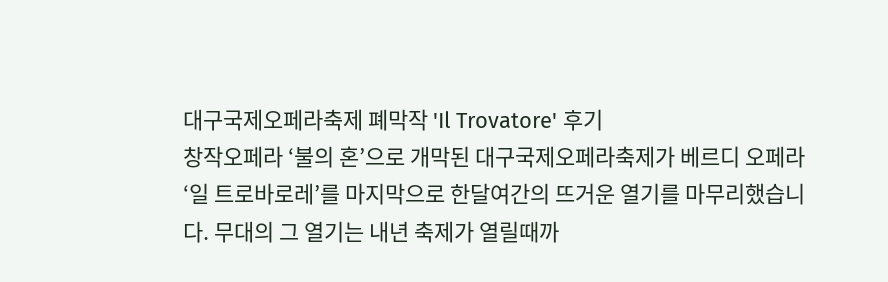대구국제오페라축제 폐막작 'Il Trovatore' 후기
창작오페라 ‘불의 혼’으로 개막된 대구국제오페라축제가 베르디 오페라 ‘일 트로바로레’를 마지막으로 한달여간의 뜨거운 열기를 마무리했습니다. 무대의 그 열기는 내년 축제가 열릴때까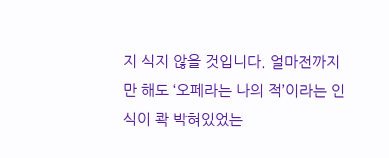지 식지 않을 것입니다. 얼마전까지만 해도 ‘오페라는 나의 적’이라는 인식이 콱 박혀있었는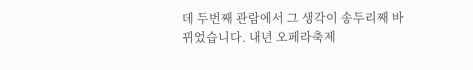데 두번째 관람에서 그 생각이 송두리째 바뀌었습니다. 내년 오페라축제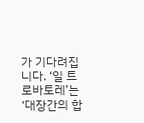가 기다려집니다. ‘일 트로바토레’는 ‘대장간의 합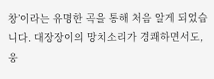창’이라는 유명한 곡을 통해 처음 알게 되었습니다. 대장장이의 망치소리가 경쾌하면서도, 웅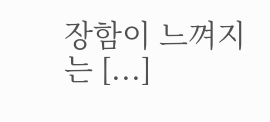장함이 느껴지는 [...]